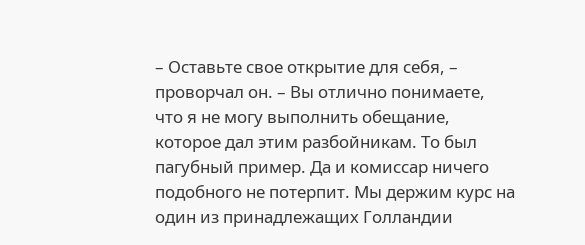– Оставьте свое открытие для себя, – проворчал он. – Вы отлично понимаете, что я не могу выполнить обещание, которое дал этим разбойникам. То был пагубный пример. Да и комиссар ничего подобного не потерпит. Мы держим курс на один из принадлежащих Голландии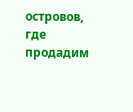островов, где продадим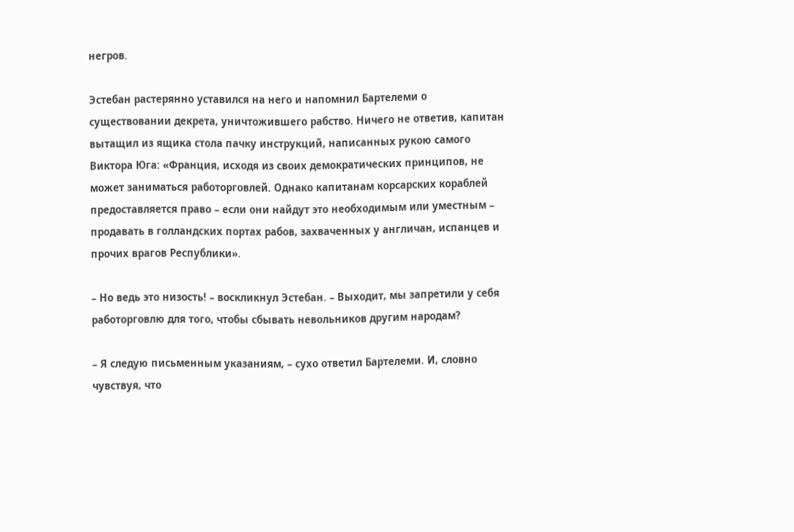негров.

Эстебан растерянно уставился на него и напомнил Бартелеми о существовании декрета, уничтожившего рабство. Ничего не ответив, капитан вытащил из ящика стола пачку инструкций, написанных рукою самого Виктора Юга: «Франция, исходя из своих демократических принципов, не может заниматься работорговлей. Однако капитанам корсарских кораблей предоставляется право – если они найдут это необходимым или уместным – продавать в голландских портах рабов, захваченных у англичан, испанцев и прочих врагов Республики».

– Но ведь это низость! – воскликнул Эстебан. – Выходит, мы запретили у себя работорговлю для того, чтобы сбывать невольников другим народам?

– Я следую письменным указаниям, – сухо ответил Бартелеми. И, словно чувствуя, что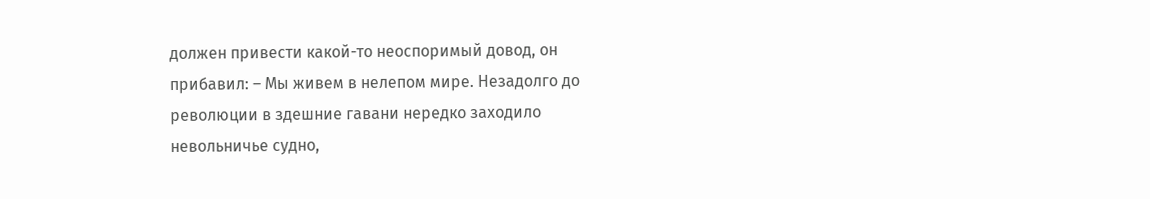должен привести какой-то неоспоримый довод, он прибавил: – Мы живем в нелепом мире. Незадолго до революции в здешние гавани нередко заходило невольничье судно,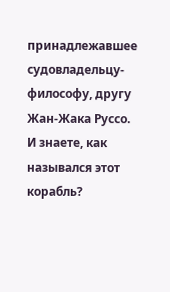принадлежавшее судовладельцу-философу, другу Жан-Жака Руссо. И знаете, как назывался этот корабль?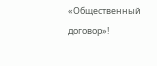«Общественный договор»!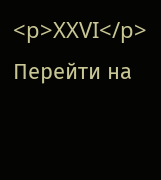<p>XXVI</p>
Перейти на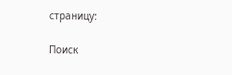страницу:

Поиск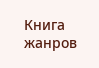Книга жанров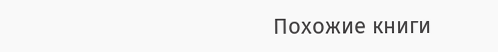Похожие книги